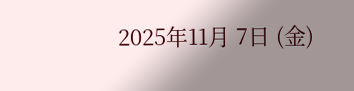2025年11月 7日 (金)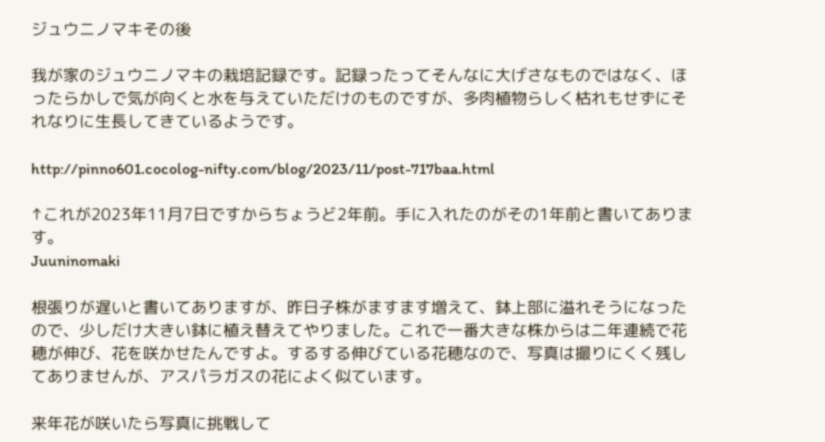ジュウニノマキその後

我が家のジュウニノマキの栽培記録です。記録ったってそんなに大げさなものではなく、ほったらかしで気が向くと水を与えていただけのものですが、多肉植物らしく枯れもせずにそれなりに生長してきているようです。

http://pinno601.cocolog-nifty.com/blog/2023/11/post-717baa.html

↑これが2023年11月7日ですからちょうど2年前。手に入れたのがその1年前と書いてあります。
Juuninomaki

根張りが遅いと書いてありますが、昨日子株がますます増えて、鉢上部に溢れそうになったので、少しだけ大きい鉢に植え替えてやりました。これで一番大きな株からは二年連続で花穂が伸び、花を咲かせたんですよ。するする伸びている花穂なので、写真は撮りにくく残してありませんが、アスパラガスの花によく似ています。

来年花が咲いたら写真に挑戦して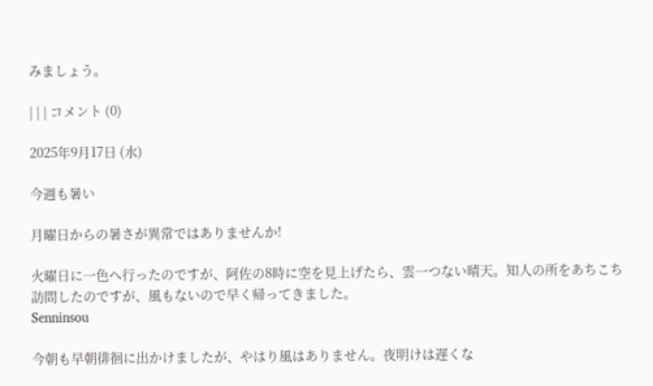みましょう。

| | | コメント (0)

2025年9月17日 (水)

今週も暑い

月曜日からの暑さが異常ではありませんか!

火曜日に一色へ行ったのですが、阿佐の8時に空を見上げたら、雲一つない晴天。知人の所をあちこち訪問したのですが、風もないので早く帰ってきました。
Senninsou

今朝も早朝徘徊に出かけましたが、やはり風はありません。夜明けは遅くな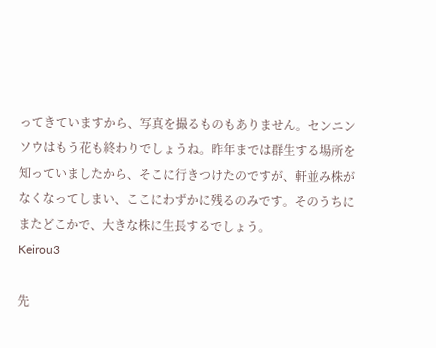ってきていますから、写真を撮るものもありません。センニンソウはもう花も終わりでしょうね。昨年までは群生する場所を知っていましたから、そこに行きつけたのですが、軒並み株がなくなってしまい、ここにわずかに残るのみです。そのうちにまたどこかで、大きな株に生長するでしょう。
Keirou3

先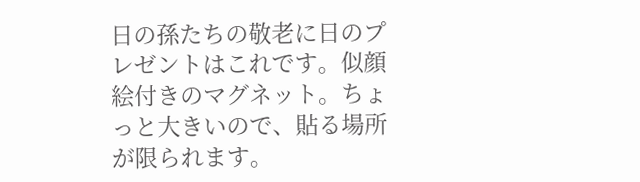日の孫たちの敬老に日のプレゼントはこれです。似顔絵付きのマグネット。ちょっと大きいので、貼る場所が限られます。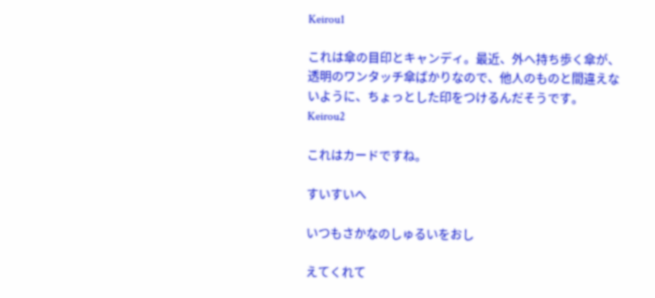Keirou1

これは傘の目印とキャンディ。最近、外へ持ち歩く傘が、透明のワンタッチ傘ばかりなので、他人のものと間違えないように、ちょっとした印をつけるんだそうです。
Keirou2

これはカードですね。

すいすいへ

いつもさかなのしゅるいをおし

えてくれて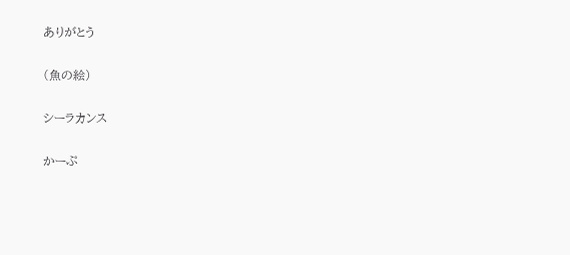ありがとう

(魚の絵)

シーラカンス

かーぷ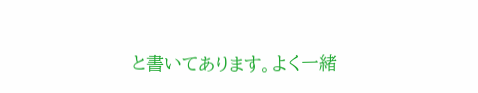と書いてあります。よく一緒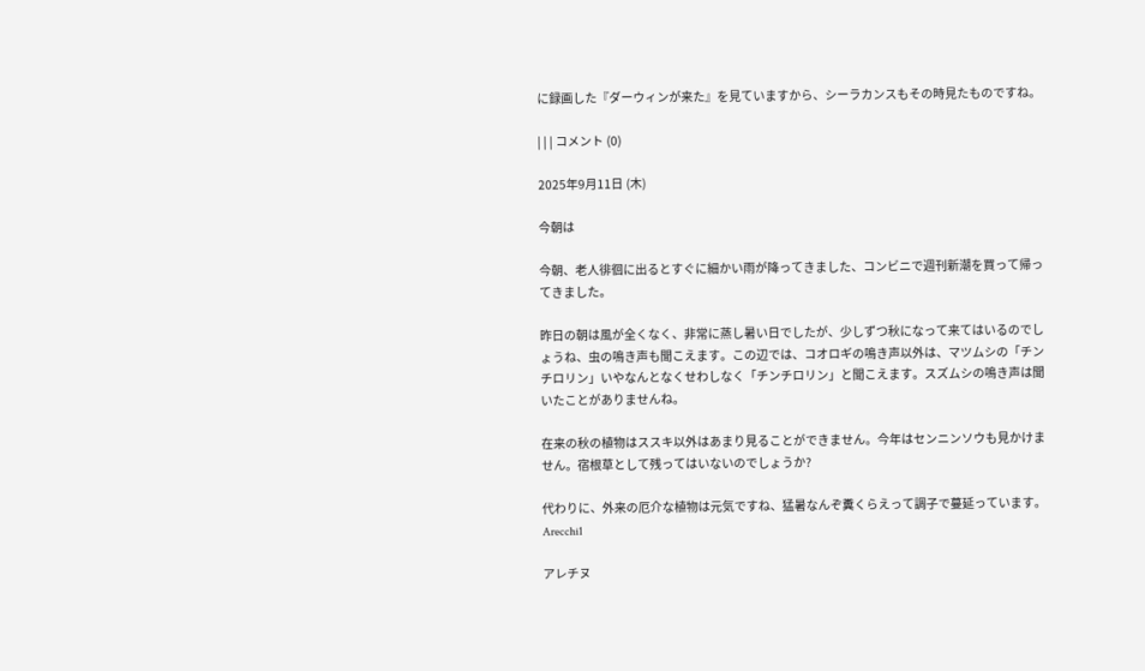に録画した『ダーウィンが来た』を見ていますから、シーラカンスもその時見たものですね。

| | | コメント (0)

2025年9月11日 (木)

今朝は

今朝、老人徘徊に出るとすぐに細かい雨が降ってきました、コンビニで週刊新潮を買って帰ってきました。

昨日の朝は風が全くなく、非常に蒸し暑い日でしたが、少しずつ秋になって来てはいるのでしょうね、虫の鳴き声も聞こえます。この辺では、コオロギの鳴き声以外は、マツムシの「チンチロリン」いやなんとなくせわしなく「チンチロリン」と聞こえます。スズムシの鳴き声は聞いたことがありませんね。

在来の秋の植物はススキ以外はあまり見ることができません。今年はセンニンソウも見かけません。宿根草として残ってはいないのでしょうか?

代わりに、外来の厄介な植物は元気ですね、猛暑なんぞ糞くらえって調子で蔓延っています。
Arecchi1

アレチヌ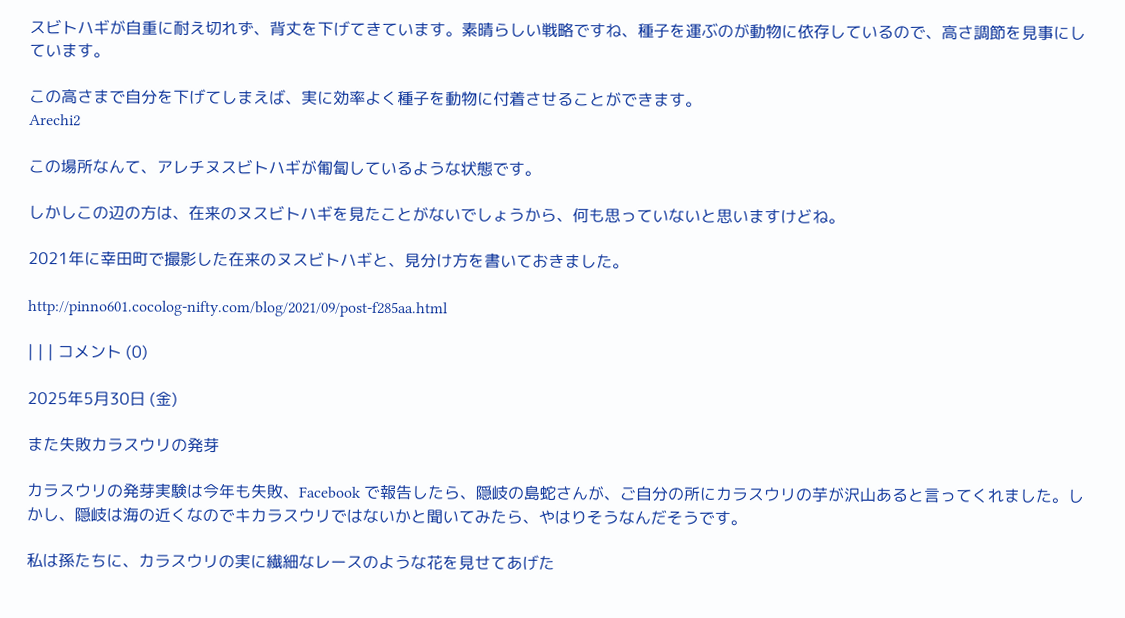スビトハギが自重に耐え切れず、背丈を下げてきています。素晴らしい戦略ですね、種子を運ぶのが動物に依存しているので、高さ調節を見事にしています。

この高さまで自分を下げてしまえば、実に効率よく種子を動物に付着させることができます。
Arechi2

この場所なんて、アレチヌスビトハギが匍匐しているような状態です。

しかしこの辺の方は、在来のヌスビトハギを見たことがないでしょうから、何も思っていないと思いますけどね。

2021年に幸田町で撮影した在来のヌスビトハギと、見分け方を書いておきました。

http://pinno601.cocolog-nifty.com/blog/2021/09/post-f285aa.html

| | | コメント (0)

2025年5月30日 (金)

また失敗カラスウリの発芽

カラスウリの発芽実験は今年も失敗、Facebook で報告したら、隠岐の島蛇さんが、ご自分の所にカラスウリの芋が沢山あると言ってくれました。しかし、隠岐は海の近くなのでキカラスウリではないかと聞いてみたら、やはりそうなんだそうです。

私は孫たちに、カラスウリの実に繊細なレースのような花を見せてあげた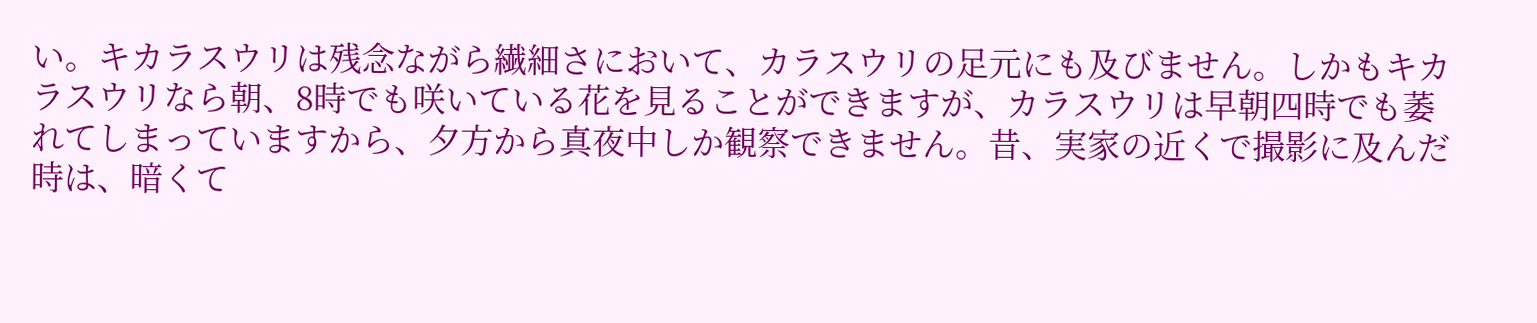い。キカラスウリは残念ながら繊細さにおいて、カラスウリの足元にも及びません。しかもキカラスウリなら朝、8時でも咲いている花を見ることができますが、カラスウリは早朝四時でも萎れてしまっていますから、夕方から真夜中しか観察できません。昔、実家の近くで撮影に及んだ時は、暗くて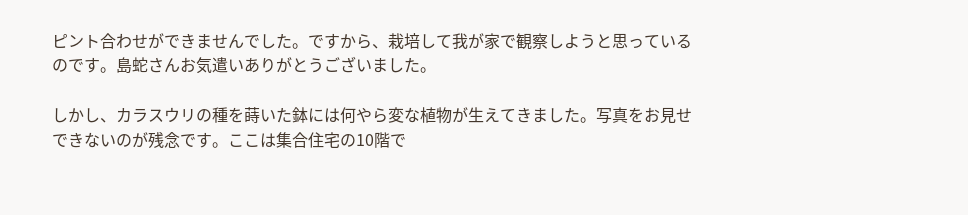ピント合わせができませんでした。ですから、栽培して我が家で観察しようと思っているのです。島蛇さんお気遣いありがとうございました。

しかし、カラスウリの種を蒔いた鉢には何やら変な植物が生えてきました。写真をお見せできないのが残念です。ここは集合住宅の10階で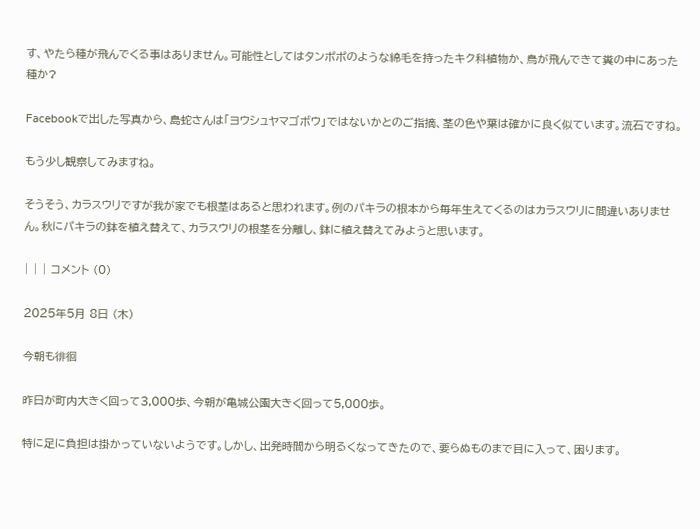す、やたら種が飛んでくる事はありません。可能性としてはタンポポのような綿毛を持ったキク科植物か、鳥が飛んできて糞の中にあった種か?

Facebookで出した写真から、島蛇さんは「ヨウシュヤマゴボウ」ではないかとのご指摘、茎の色や葉は確かに良く似ています。流石ですね。

もう少し観察してみますね。

そうそう、カラスウリですが我が家でも根茎はあると思われます。例のパキラの根本から毎年生えてくるのはカラスウリに間違いありません。秋にパキラの鉢を植え替えて、カラスウリの根茎を分離し、鉢に植え替えてみようと思います。

| | | コメント (0)

2025年5月 8日 (木)

今朝も徘徊

昨日が町内大きく回って3,000歩、今朝が亀城公園大きく回って5,000歩。

特に足に負担は掛かっていないようです。しかし、出発時間から明るくなってきたので、要らぬものまで目に入って、困ります。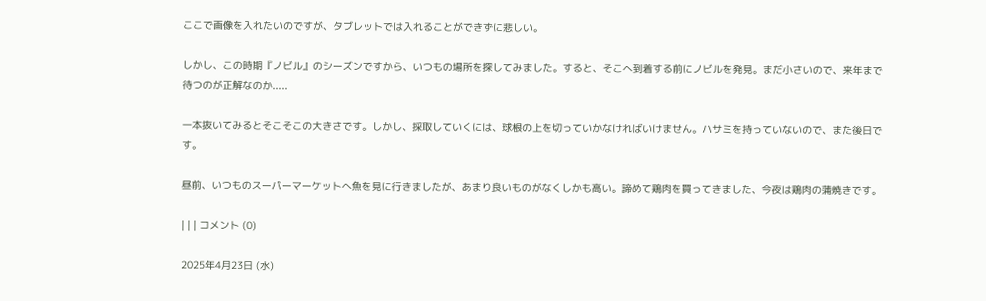ここで画像を入れたいのですが、タブレットでは入れることができずに悲しい。

しかし、この時期『ノビル』のシーズンですから、いつもの場所を探してみました。すると、そこへ到着する前にノビルを発見。まだ小さいので、来年まで待つのが正解なのか.....

一本抜いてみるとそこそこの大きさです。しかし、採取していくには、球根の上を切っていかなければいけません。ハサミを持っていないので、また後日です。

昼前、いつものスーパーマーケットへ魚を見に行きましたが、あまり良いものがなくしかも高い。諦めて鶏肉を買ってきました、今夜は鶏肉の蒲焼きです。

| | | コメント (0)

2025年4月23日 (水)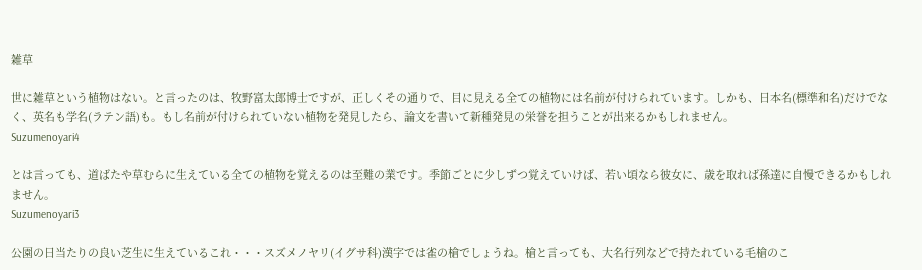雑草

世に雑草という植物はない。と言ったのは、牧野富太郎博士ですが、正しくその通りで、目に見える全ての植物には名前が付けられています。しかも、日本名(標準和名)だけでなく、英名も学名(ラテン語)も。もし名前が付けられていない植物を発見したら、論文を書いて新種発見の栄誉を担うことが出来るかもしれません。
Suzumenoyari4

とは言っても、道ばたや草むらに生えている全ての植物を覚えるのは至難の業です。季節ごとに少しずつ覚えていけば、若い頃なら彼女に、歳を取れば孫達に自慢できるかもしれません。
Suzumenoyari3

公園の日当たりの良い芝生に生えているこれ・・・スズメノヤリ(イグサ科)漢字では雀の槍でしょうね。槍と言っても、大名行列などで持たれている毛槍のこ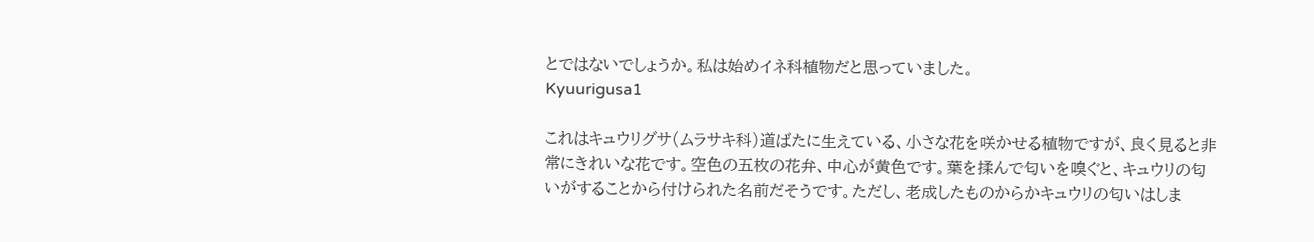とではないでしょうか。私は始めイネ科植物だと思っていました。
Kyuurigusa1

これはキュウリグサ(ムラサキ科)道ばたに生えている、小さな花を咲かせる植物ですが、良く見ると非常にきれいな花です。空色の五枚の花弁、中心が黄色です。葉を揉んで匂いを嗅ぐと、キュウリの匂いがすることから付けられた名前だそうです。ただし、老成したものからかキュウリの匂いはしま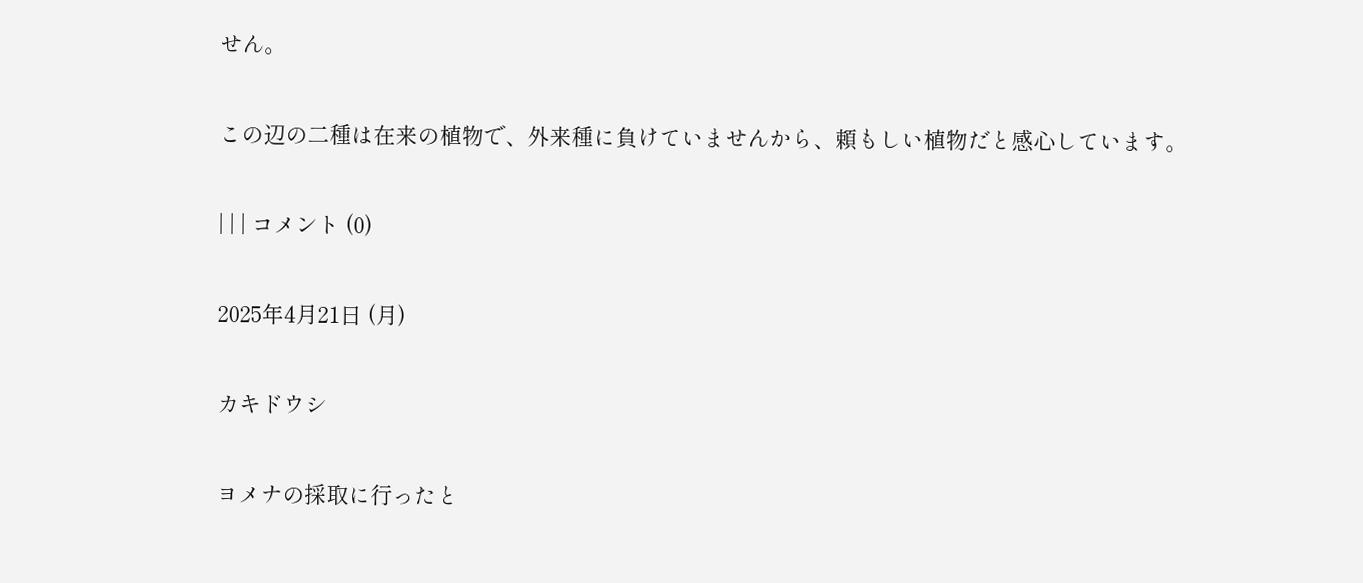せん。

この辺の二種は在来の植物で、外来種に負けていませんから、頼もしい植物だと感心しています。

| | | コメント (0)

2025年4月21日 (月)

カキドウシ

ヨメナの採取に行ったと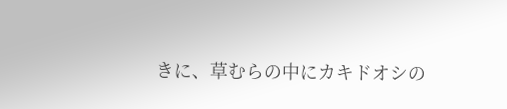きに、草むらの中にカキドオシの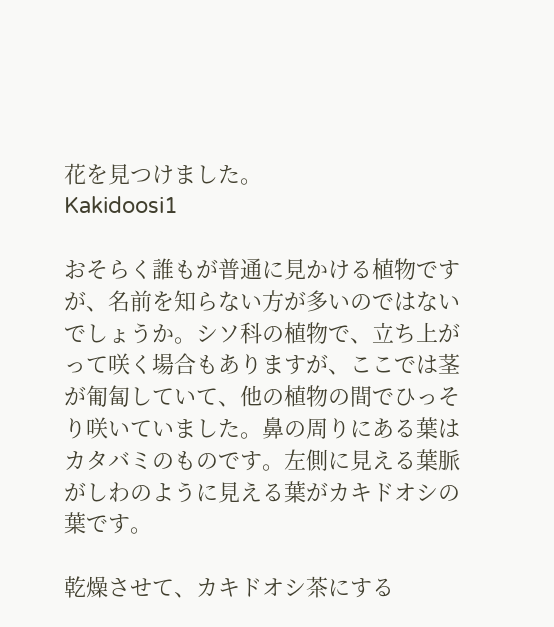花を見つけました。
Kakidoosi1

おそらく誰もが普通に見かける植物ですが、名前を知らない方が多いのではないでしょうか。シソ科の植物で、立ち上がって咲く場合もありますが、ここでは茎が匍匐していて、他の植物の間でひっそり咲いていました。鼻の周りにある葉はカタバミのものです。左側に見える葉脈がしわのように見える葉がカキドオシの葉です。

乾燥させて、カキドオシ茶にする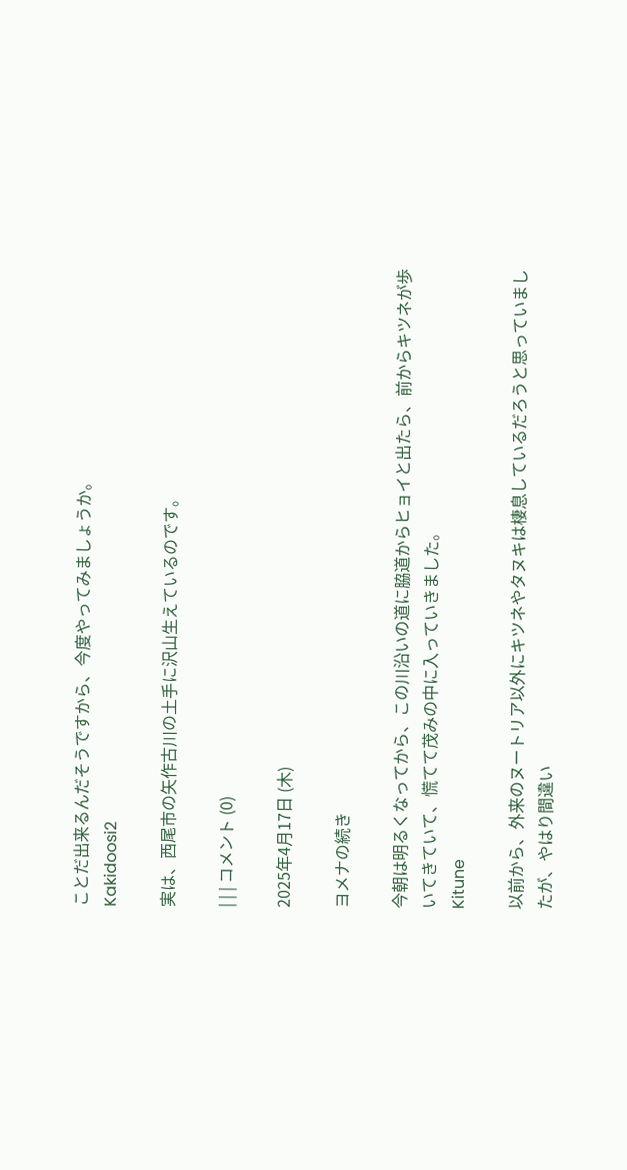ことだ出来るんだそうですから、今度やってみましょうか。
Kakidoosi2

実は、西尾市の矢作古川の土手に沢山生えているのです。

| | | コメント (0)

2025年4月17日 (木)

ヨメナの続き

今朝は明るくなってから、この川沿いの道に脇道からヒョイと出たら、前からキツネが歩いてきていて、慌てて茂みの中に入っていきました。
Kitune

以前から、外来のヌートリア以外にキツネやタヌキは棲息しているだろうと思っていましたが、やはり間違い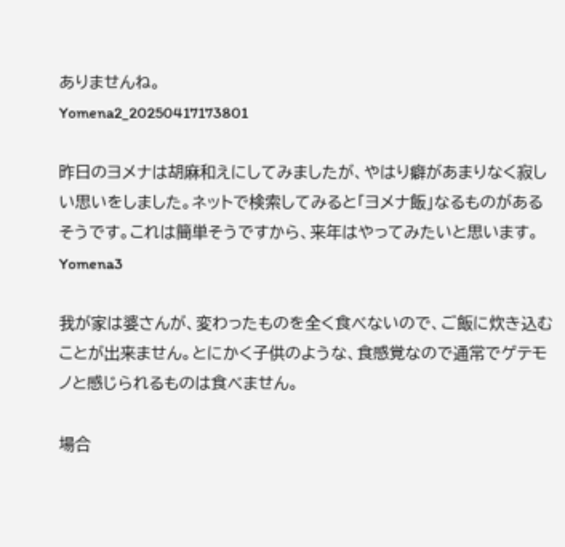ありませんね。
Yomena2_20250417173801

昨日のヨメナは胡麻和えにしてみましたが、やはり癖があまりなく寂しい思いをしました。ネットで検索してみると「ヨメナ飯」なるものがあるそうです。これは簡単そうですから、来年はやってみたいと思います。
Yomena3

我が家は婆さんが、変わったものを全く食べないので、ご飯に炊き込むことが出来ません。とにかく子供のような、食感覚なので通常でゲテモノと感じられるものは食べません。

場合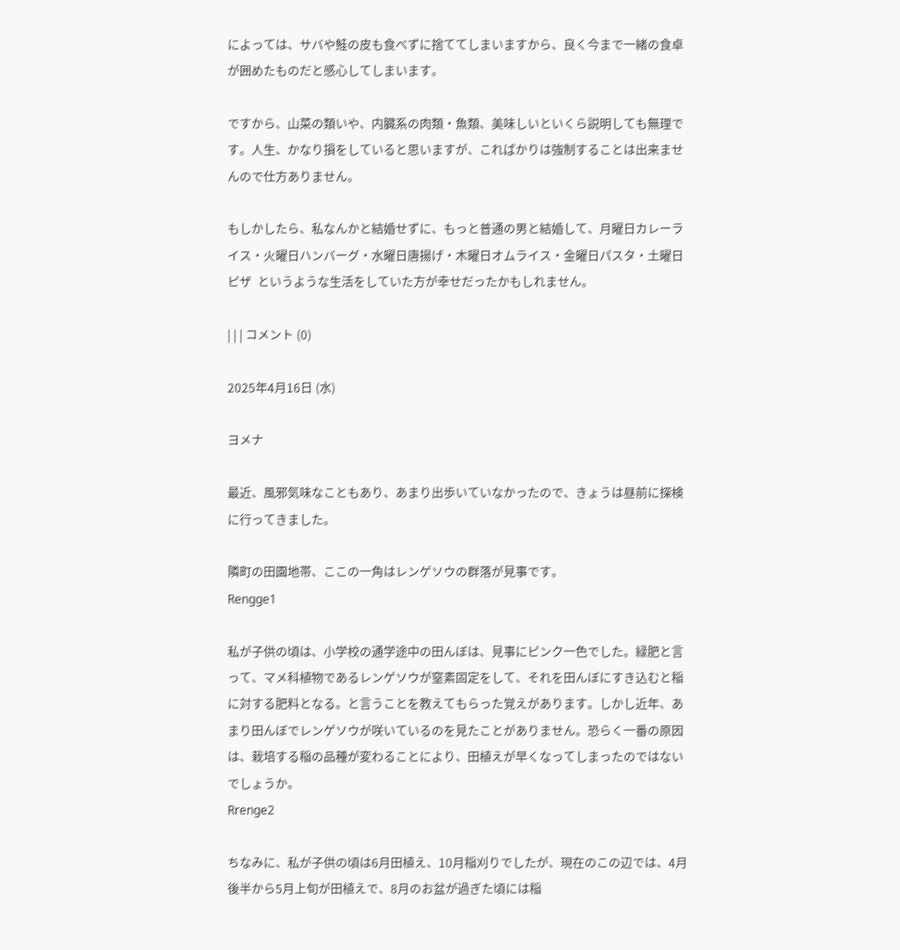によっては、サバや鮭の皮も食べずに捨ててしまいますから、良く今まで一緒の食卓が囲めたものだと感心してしまいます。

ですから、山菜の類いや、内臓系の肉類・魚類、美味しいといくら説明しても無理です。人生、かなり損をしていると思いますが、こればかりは強制することは出来ませんので仕方ありません。

もしかしたら、私なんかと結婚せずに、もっと普通の男と結婚して、月曜日カレーライス・火曜日ハンバーグ・水曜日唐揚げ・木曜日オムライス・金曜日パスタ・土曜日ピザ  というような生活をしていた方が幸せだったかもしれません。

| | | コメント (0)

2025年4月16日 (水)

ヨメナ

最近、風邪気味なこともあり、あまり出歩いていなかったので、きょうは昼前に探検に行ってきました。

隣町の田園地帯、ここの一角はレンゲソウの群落が見事です。
Rengge1

私が子供の頃は、小学校の通学途中の田んぼは、見事にピンク一色でした。緑肥と言って、マメ科植物であるレンゲソウが窒素固定をして、それを田んぼにすき込むと稲に対する肥料となる。と言うことを教えてもらった覚えがあります。しかし近年、あまり田んぼでレンゲソウが咲いているのを見たことがありません。恐らく一番の原因は、栽培する稲の品種が変わることにより、田植えが早くなってしまったのではないでしょうか。
Rrenge2

ちなみに、私が子供の頃は6月田植え、10月稲刈りでしたが、現在のこの辺では、4月後半から5月上旬が田植えで、8月のお盆が過ぎた頃には稲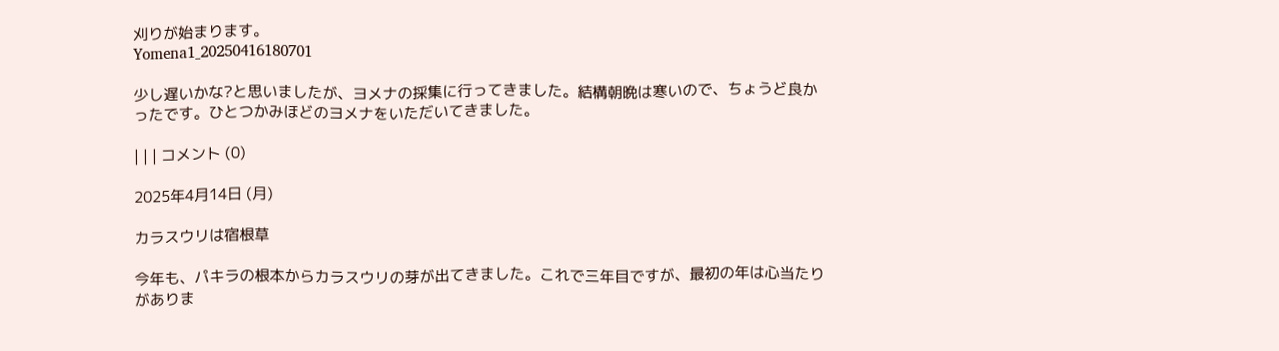刈りが始まります。
Yomena1_20250416180701

少し遅いかな?と思いましたが、ヨメナの採集に行ってきました。結構朝晩は寒いので、ちょうど良かったです。ひとつかみほどのヨメナをいただいてきました。

| | | コメント (0)

2025年4月14日 (月)

カラスウリは宿根草

今年も、パキラの根本からカラスウリの芽が出てきました。これで三年目ですが、最初の年は心当たりがありま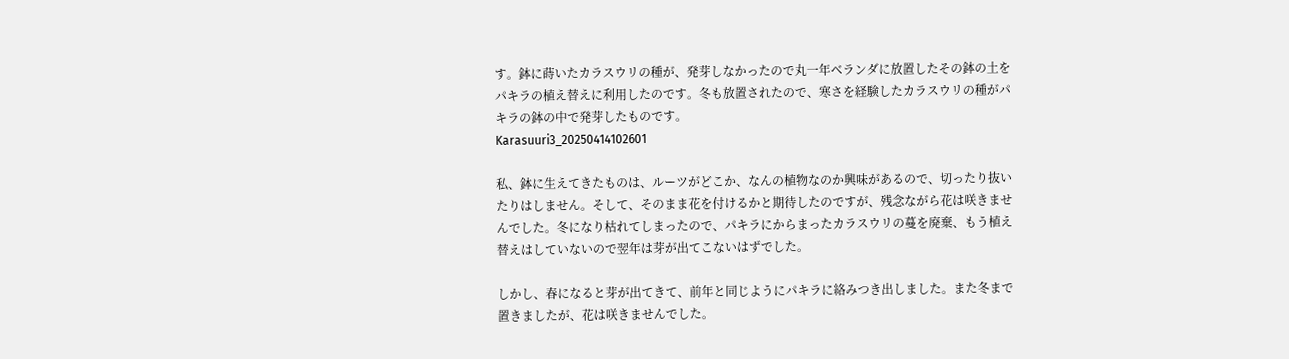す。鉢に蒔いたカラスウリの種が、発芽しなかったので丸一年ベランダに放置したその鉢の土をパキラの植え替えに利用したのです。冬も放置されたので、寒さを経験したカラスウリの種がパキラの鉢の中で発芽したものです。
Karasuuri3_20250414102601

私、鉢に生えてきたものは、ルーツがどこか、なんの植物なのか興味があるので、切ったり抜いたりはしません。そして、そのまま花を付けるかと期待したのですが、残念ながら花は咲きませんでした。冬になり枯れてしまったので、パキラにからまったカラスウリの蔓を廃棄、もう植え替えはしていないので翌年は芽が出てこないはずでした。

しかし、春になると芽が出てきて、前年と同じようにパキラに絡みつき出しました。また冬まで置きましたが、花は咲きませんでした。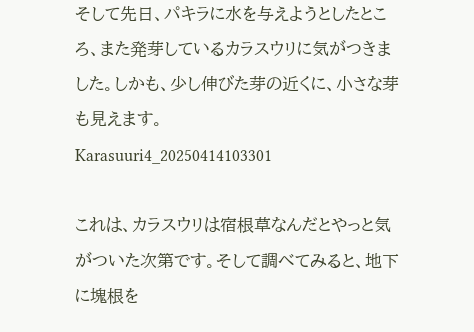そして先日、パキラに水を与えようとしたところ、また発芽しているカラスウリに気がつきました。しかも、少し伸びた芽の近くに、小さな芽も見えます。
Karasuuri4_20250414103301

これは、カラスウリは宿根草なんだとやっと気がついた次第です。そして調べてみると、地下に塊根を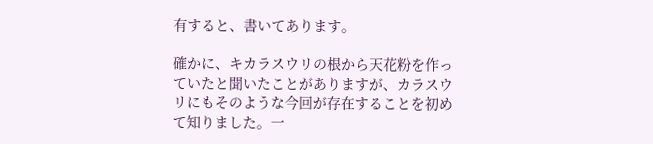有すると、書いてあります。

確かに、キカラスウリの根から天花粉を作っていたと聞いたことがありますが、カラスウリにもそのような今回が存在することを初めて知りました。一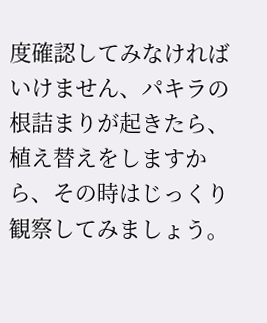度確認してみなければいけません、パキラの根詰まりが起きたら、植え替えをしますから、その時はじっくり観察してみましょう。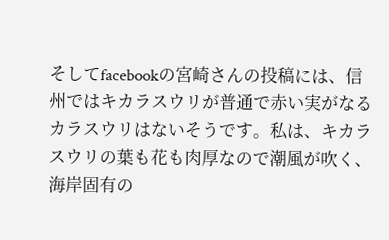そしてfacebookの宮崎さんの投稿には、信州ではキカラスウリが普通で赤い実がなるカラスウリはないそうです。私は、キカラスウリの葉も花も肉厚なので潮風が吹く、海岸固有の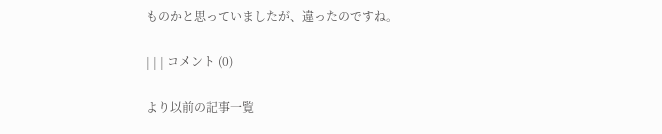ものかと思っていましたが、違ったのですね。

| | | コメント (0)

より以前の記事一覧